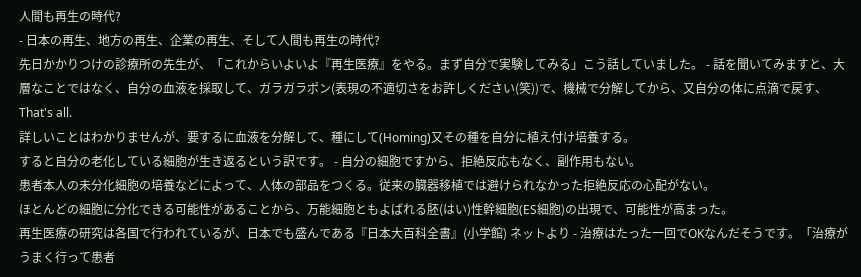人間も再生の時代?
- 日本の再生、地方の再生、企業の再生、そして人間も再生の時代?
先日かかりつけの診療所の先生が、「これからいよいよ『再生医療』をやる。まず自分で実験してみる」こう話していました。 - 話を聞いてみますと、大層なことではなく、自分の血液を採取して、ガラガラポン(表現の不適切さをお許しください(笑))で、機械で分解してから、又自分の体に点滴で戻す、That's all.
詳しいことはわかりませんが、要するに血液を分解して、種にして(Homing)又その種を自分に植え付け培養する。
すると自分の老化している細胞が生き返るという訳です。 - 自分の細胞ですから、拒絶反応もなく、副作用もない。
患者本人の未分化細胞の培養などによって、人体の部品をつくる。従来の臓器移植では避けられなかった拒絶反応の心配がない。
ほとんどの細胞に分化できる可能性があることから、万能細胞ともよばれる胚(はい)性幹細胞(ES細胞)の出現で、可能性が高まった。
再生医療の研究は各国で行われているが、日本でも盛んである『日本大百科全書』(小学館) ネットより - 治療はたった一回でOKなんだそうです。「治療がうまく行って患者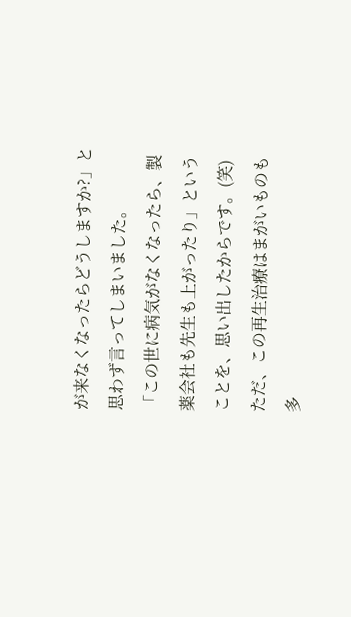が来なくなったらどうしますか?」と思わず言ってしまいました。
「この世に病気がなくなったら、製薬会社も先生も上がったり」ということを、思い出したからです。(笑)
ただ、この再生治療はまがいものも多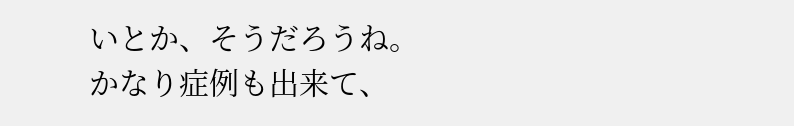いとか、そうだろうね。
かなり症例も出来て、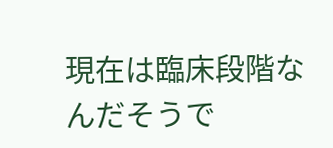現在は臨床段階なんだそうで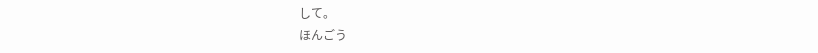して。
ほんごう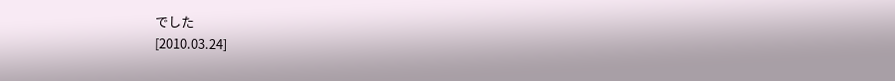でした
[2010.03.24]